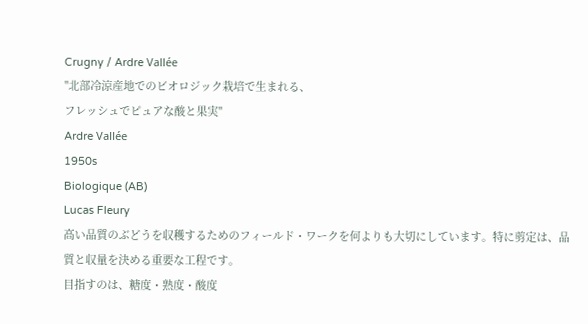Crugny / Ardre Vallée
"北部冷涼産地でのビオロジック栽培で生まれる、
フレッシュでピュアな酸と果実"
Ardre Vallée
1950s
Biologique (AB)
Lucas Fleury
高い品質のぶどうを収穫するためのフィールド・ワークを何よりも大切にしています。特に剪定は、品質と収量を決める重要な工程です。
目指すのは、糖度・熟度・酸度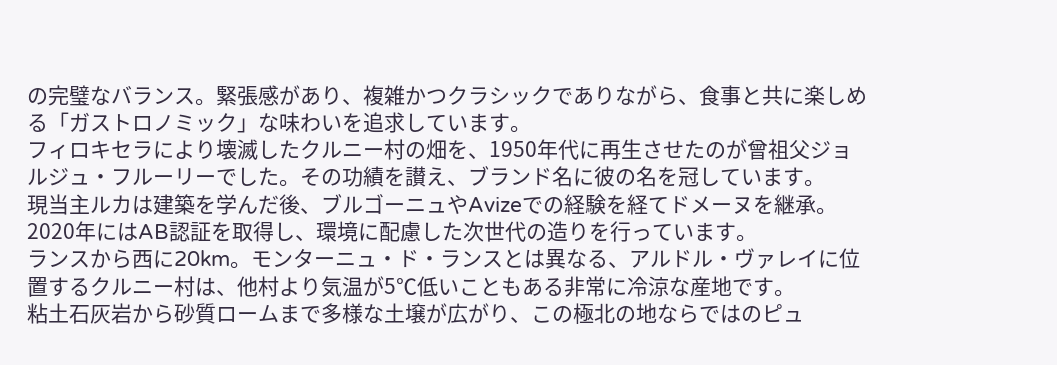の完璧なバランス。緊張感があり、複雑かつクラシックでありながら、食事と共に楽しめる「ガストロノミック」な味わいを追求しています。
フィロキセラにより壊滅したクルニー村の畑を、1950年代に再生させたのが曾祖父ジョルジュ・フルーリーでした。その功績を讃え、ブランド名に彼の名を冠しています。
現当主ルカは建築を学んだ後、ブルゴーニュやAvizeでの経験を経てドメーヌを継承。2020年にはAB認証を取得し、環境に配慮した次世代の造りを行っています。
ランスから西に20km。モンターニュ・ド・ランスとは異なる、アルドル・ヴァレイに位置するクルニー村は、他村より気温が5℃低いこともある非常に冷涼な産地です。
粘土石灰岩から砂質ロームまで多様な土壌が広がり、この極北の地ならではのピュ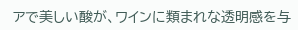アで美しい酸が、ワインに類まれな透明感を与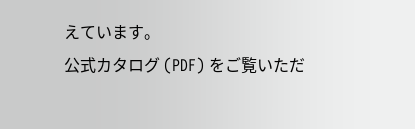えています。
公式カタログ (PDF) をご覧いただ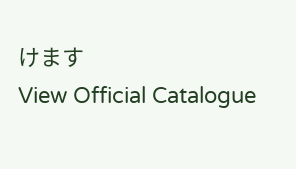けます
View Official Catalogue